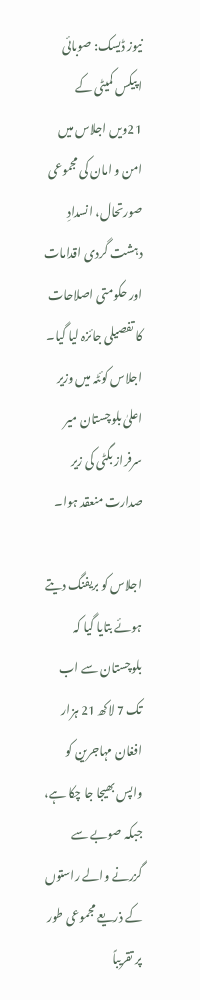نیوز ڈیسک: صوبائی اپیکس کمیٹی کے 21ویں اجلاس میں امن و امان کی مجموعی صورتحال، انسدادِ دہشت گردی اقدامات اور حکومتی اصلاحات کا تفصیلی جائزہ لیا گیا۔ اجلاس کوئٹہ میں وزیر اعلیٰ بلوچستان میر سرفراز بگٹی کی زیر صدارت منعقد ہوا۔

اجلاس کو بریفنگ دیتے ہوئے بتایا گیا کہ بلوچستان سے اب تک 7 لاکھ 21 ہزار افغان مہاجرین کو واپس بھیجا جا چکا ہے، جبکہ صوبے سے گزرنے والے راستوں کے ذریعے مجموعی طور پر تقریباً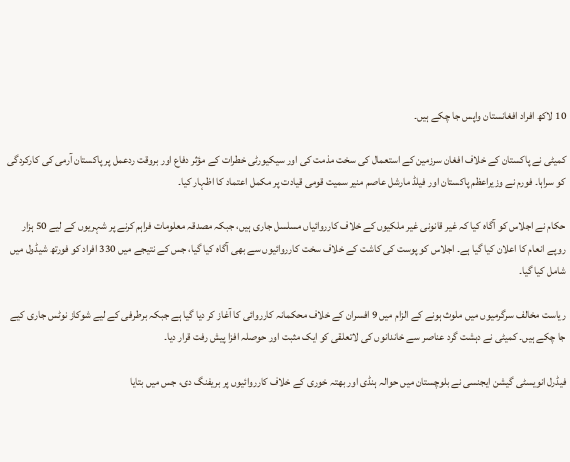10 لاکھ افراد افغانستان واپس جا چکے ہیں۔

کمیٹی نے پاکستان کے خلاف افغان سرزمین کے استعمال کی سخت مذمت کی اور سیکیورٹی خطرات کے مؤثر دفاع اور بروقت ردعمل پر پاکستان آرمی کی کارکردگی کو سراہا۔ فورم نے وزیراعظم پاکستان اور فیلڈ مارشل عاصم منیر سمیت قومی قیادت پر مکمل اعتماد کا اظہار کیا۔

حکام نے اجلاس کو آگاہ کیا کہ غیر قانونی غیر ملکیوں کے خلاف کارروائیاں مسلسل جاری ہیں، جبکہ مصدقہ معلومات فراہم کرنے پر شہریوں کے لیے 50 ہزار روپے انعام کا اعلان کیا گیا ہے۔ اجلاس کو پوست کی کاشت کے خلاف سخت کارروائیوں سے بھی آگاہ کیا گیا، جس کے نتیجے میں 330 افراد کو فورتھ شیڈول میں شامل کیا گیا۔

ریاست مخالف سرگرمیوں میں ملوث ہونے کے الزام میں 9 افسران کے خلاف محکمانہ کارروائی کا آغاز کر دیا گیا ہے جبکہ برطرفی کے لیے شوکاز نوٹس جاری کیے جا چکے ہیں۔ کمیٹی نے دہشت گرد عناصر سے خاندانوں کی لاتعلقی کو ایک مثبت اور حوصلہ افزا پیش رفت قرار دیا۔

فیڈرل انویسٹی گیشن ایجنسی نے بلوچستان میں حوالہ ہنڈی اور بھتہ خوری کے خلاف کارروائیوں پر بریفنگ دی، جس میں بتایا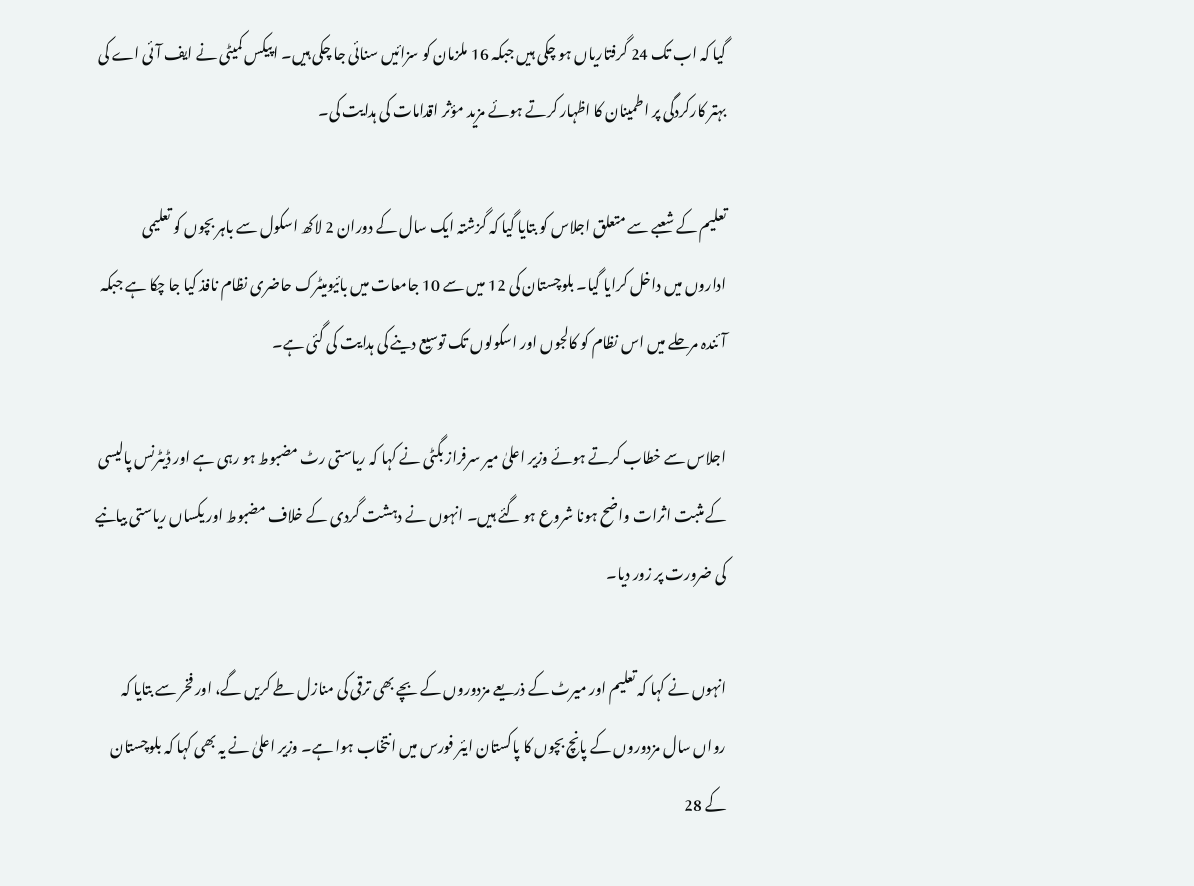گیا کہ اب تک 24 گرفتاریاں ہو چکی ہیں جبکہ 16 ملزمان کو سزائیں سنائی جا چکی ہیں۔ اپیکس کمیٹی نے ایف آئی اے کی بہتر کارکردگی پر اطمینان کا اظہار کرتے ہوئے مزید مؤثر اقدامات کی ہدایت کی۔

تعلیم کے شعبے سے متعلق اجلاس کو بتایا گیا کہ گزشتہ ایک سال کے دوران 2 لاکھ اسکول سے باہر بچوں کو تعلیمی اداروں میں داخل کرایا گیا۔ بلوچستان کی 12 میں سے 10 جامعات میں بائیومیٹرک حاضری نظام نافذ کیا جا چکا ہے جبکہ آئندہ مرحلے میں اس نظام کو کالجوں اور اسکولوں تک توسیع دینے کی ہدایت کی گئی ہے۔

اجلاس سے خطاب کرتے ہوئے وزیر اعلیٰ میر سرفراز بگٹی نے کہا کہ ریاستی رٹ مضبوط ہو رہی ہے اور ڈیٹرنس پالیسی کے مثبت اثرات واضح ہونا شروع ہو گئے ہیں۔ انہوں نے دہشت گردی کے خلاف مضبوط اور یکساں ریاستی بیانیے کی ضرورت پر زور دیا۔

انہوں نے کہا کہ تعلیم اور میرٹ کے ذریعے مزدوروں کے بچے بھی ترقی کی منازل طے کریں گے، اور فخر سے بتایا کہ رواں سال مزدوروں کے پانچ بچوں کا پاکستان ایئر فورس میں انتخاب ہوا ہے۔ وزیر اعلیٰ نے یہ بھی کہا کہ بلوچستان کے 28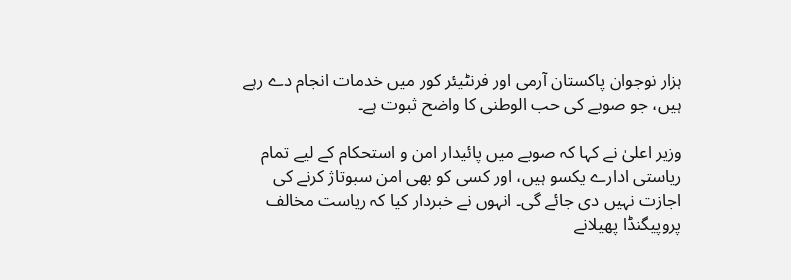ہزار نوجوان پاکستان آرمی اور فرنٹیئر کور میں خدمات انجام دے رہے ہیں، جو صوبے کی حب الوطنی کا واضح ثبوت ہے۔

وزیر اعلیٰ نے کہا کہ صوبے میں پائیدار امن و استحکام کے لیے تمام ریاستی ادارے یکسو ہیں، اور کسی کو بھی امن سبوتاژ کرنے کی اجازت نہیں دی جائے گی۔ انہوں نے خبردار کیا کہ ریاست مخالف پروپیگنڈا پھیلانے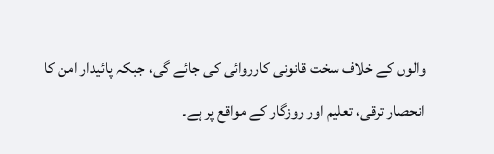والوں کے خلاف سخت قانونی کارروائی کی جائے گی، جبکہ پائیدار امن کا انحصار ترقی، تعلیم اور روزگار کے مواقع پر ہے۔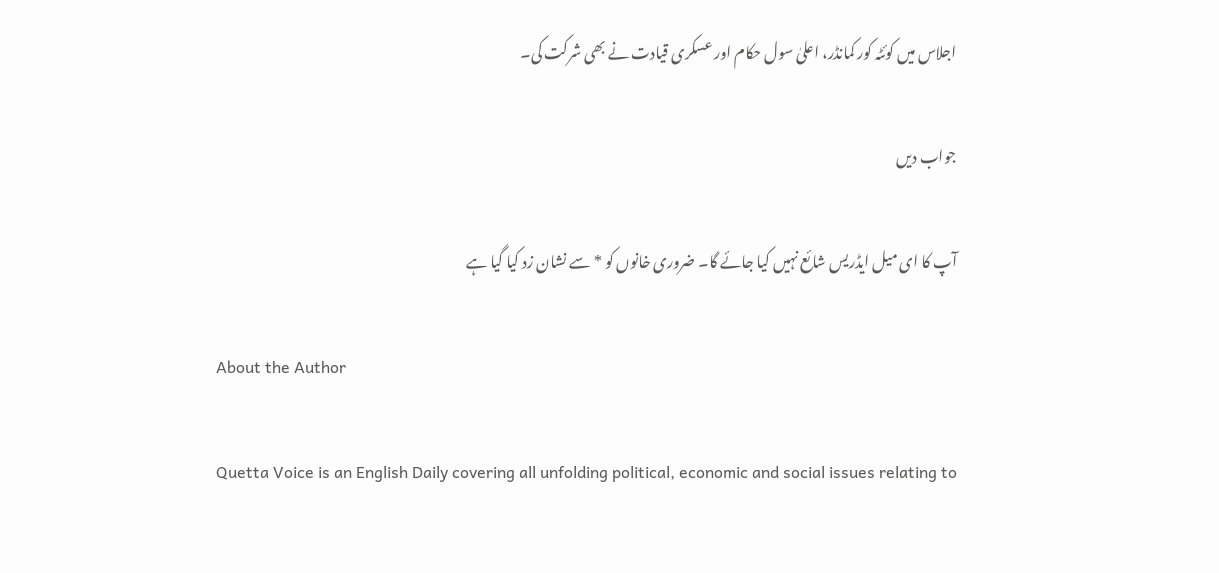اجلاس میں کوئٹہ کور کمانڈر، اعلیٰ سول حکام اور عسکری قیادت نے بھی شرکت کی۔

جواب دیں

آپ کا ای میل ایڈریس شائع نہیں کیا جائے گا۔ ضروری خانوں کو * سے نشان زد کیا گیا ہے

About the Author

Quetta Voice is an English Daily covering all unfolding political, economic and social issues relating to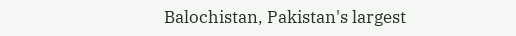Balochistan, Pakistan's largest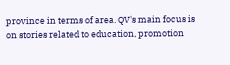province in terms of area. QV's main focus is on stories related to education, promotion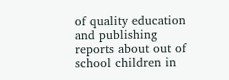of quality education and publishing reports about out of school children in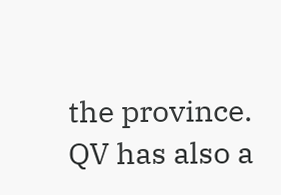the province. QV has also a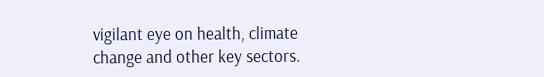vigilant eye on health, climate change and other key sectors.